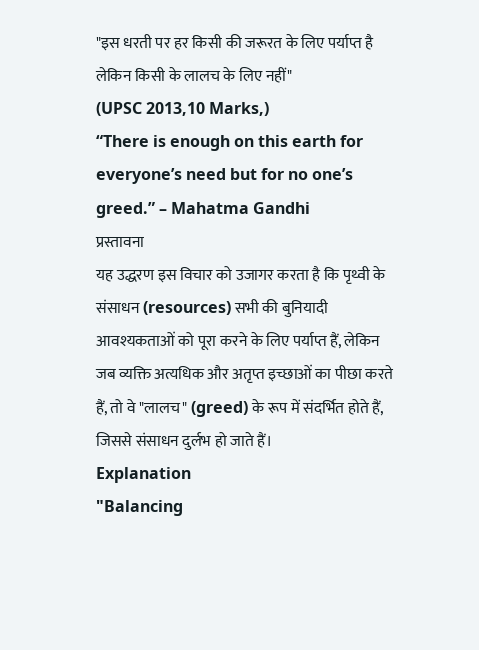"इस धरती पर हर किसी की जरूरत के लिए पर्याप्त है लेकिन किसी के लालच के लिए नहीं"
(UPSC 2013,10 Marks,)
“There is enough on this earth for everyone’s need but for no one’s greed.” – Mahatma Gandhi
प्रस्तावना
यह उद्धरण इस विचार को उजागर करता है कि पृथ्वी के संसाधन (resources) सभी की बुनियादी आवश्यकताओं को पूरा करने के लिए पर्याप्त हैं, लेकिन जब व्यक्ति अत्यधिक और अतृप्त इच्छाओं का पीछा करते हैं, तो वे "लालच" (greed) के रूप में संदर्भित होते हैं, जिससे संसाधन दुर्लभ हो जाते हैं।
Explanation
"Balancing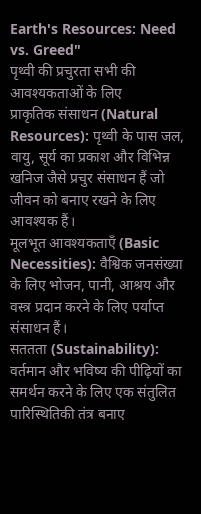Earth's Resources: Need vs. Greed"
पृथ्वी की प्रचुरता सभी की आवश्यकताओं के लिए
प्राकृतिक संसाधन (Natural Resources): पृथ्वी के पास जल, वायु, सूर्य का प्रकाश और विभिन्न खनिज जैसे प्रचुर संसाधन हैं जो जीवन को बनाए रखने के लिए आवश्यक हैं।
मूलभूत आवश्यकताएँ (Basic Necessities): वैश्विक जनसंख्या के लिए भोजन, पानी, आश्रय और वस्त्र प्रदान करने के लिए पर्याप्त संसाधन हैं।
सततता (Sustainability): वर्तमान और भविष्य की पीढ़ियों का समर्थन करने के लिए एक संतुलित पारिस्थितिकी तंत्र बनाए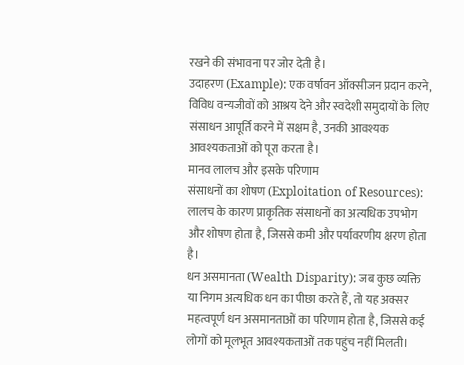रखने की संभावना पर जोर देती है।
उदाहरण (Example): एक वर्षावन ऑक्सीजन प्रदान करने, विविध वन्यजीवों को आश्रय देने और स्वदेशी समुदायों के लिए संसाधन आपूर्ति करने में सक्षम है, उनकी आवश्यक आवश्यकताओं को पूरा करता है।
मानव लालच और इसके परिणाम
संसाधनों का शोषण (Exploitation of Resources): लालच के कारण प्राकृतिक संसाधनों का अत्यधिक उपभोग और शोषण होता है, जिससे कमी और पर्यावरणीय क्षरण होता है।
धन असमानता (Wealth Disparity): जब कुछ व्यक्ति या निगम अत्यधिक धन का पीछा करते हैं, तो यह अक्सर महत्वपूर्ण धन असमानताओं का परिणाम होता है, जिससे कई लोगों को मूलभूत आवश्यकताओं तक पहुंच नहीं मिलती।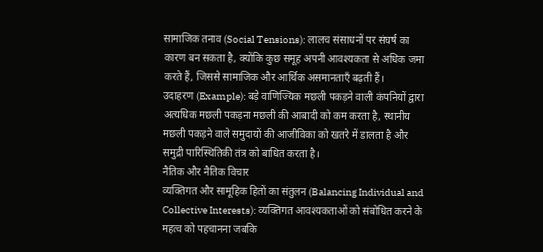सामाजिक तनाव (Social Tensions): लालच संसाधनों पर संघर्ष का कारण बन सकता है, क्योंकि कुछ समूह अपनी आवश्यकता से अधिक जमा करते हैं, जिससे सामाजिक और आर्थिक असमानताएँ बढ़ती हैं।
उदाहरण (Example): बड़े वाणिज्यिक मछली पकड़ने वाली कंपनियों द्वारा अत्यधिक मछली पकड़ना मछली की आबादी को कम करता है, स्थानीय मछली पकड़ने वाले समुदायों की आजीविका को खतरे में डालता है और समुद्री पारिस्थितिकी तंत्र को बाधित करता है।
नैतिक और नैतिक विचार
व्यक्तिगत और सामूहिक हितों का संतुलन (Balancing Individual and Collective Interests): व्यक्तिगत आवश्यकताओं को संबोधित करने के महत्व को पहचानना जबकि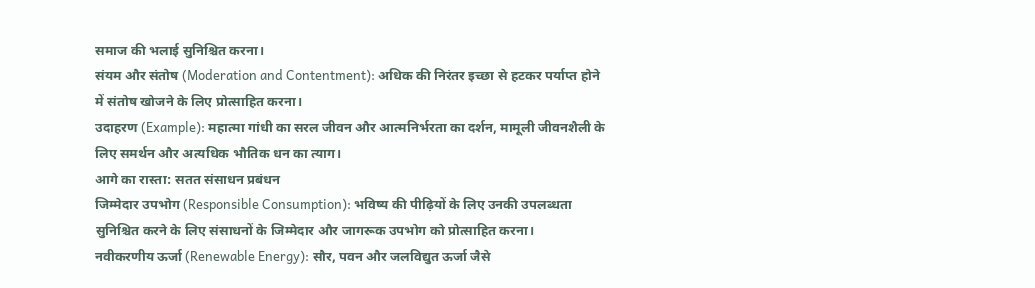समाज की भलाई सुनिश्चित करना।
संयम और संतोष (Moderation and Contentment): अधिक की निरंतर इच्छा से हटकर पर्याप्त होने में संतोष खोजने के लिए प्रोत्साहित करना।
उदाहरण (Example): महात्मा गांधी का सरल जीवन और आत्मनिर्भरता का दर्शन, मामूली जीवनशैली के लिए समर्थन और अत्यधिक भौतिक धन का त्याग।
आगे का रास्ता: सतत संसाधन प्रबंधन
जिम्मेदार उपभोग (Responsible Consumption): भविष्य की पीढ़ियों के लिए उनकी उपलब्धता सुनिश्चित करने के लिए संसाधनों के जिम्मेदार और जागरूक उपभोग को प्रोत्साहित करना।
नवीकरणीय ऊर्जा (Renewable Energy): सौर, पवन और जलविद्युत ऊर्जा जैसे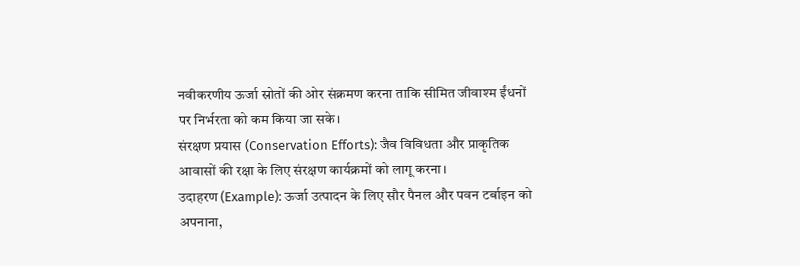नवीकरणीय ऊर्जा स्रोतों की ओर संक्रमण करना ताकि सीमित जीवाश्म ईंधनों पर निर्भरता को कम किया जा सके।
संरक्षण प्रयास (Conservation Efforts): जैव विविधता और प्राकृतिक आवासों की रक्षा के लिए संरक्षण कार्यक्रमों को लागू करना।
उदाहरण (Example): ऊर्जा उत्पादन के लिए सौर पैनल और पवन टर्बाइन को अपनाना,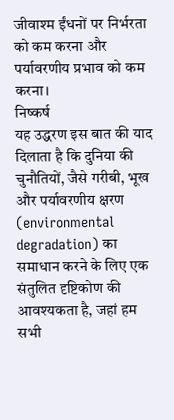जीवाश्म ईंधनों पर निर्भरता को कम करना और पर्यावरणीय प्रभाव को कम करना।
निष्कर्ष
यह उद्धरण इस बात की याद दिलाता है कि दुनिया की चुनौतियों, जैसे गरीबी, भूख और पर्यावरणीय क्षरण (environmental degradation) का समाधान करने के लिए एक संतुलित दृष्टिकोण की आवश्यकता है, जहां हम सभी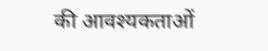की आवश्यकताओं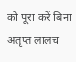को पूरा करें बिना अतृप्त लालच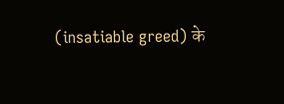(insatiable greed) के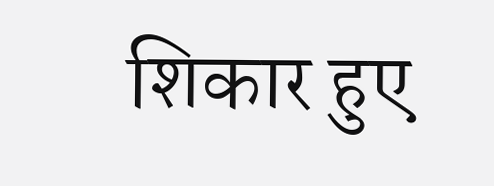शिकार हुए